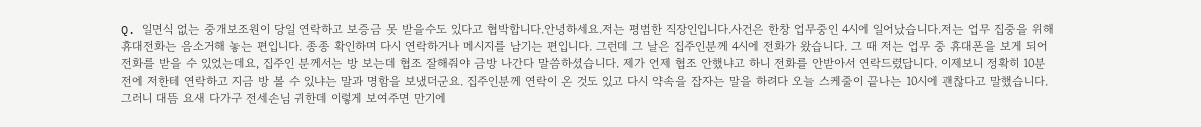Q. 일면식 없는 중개보조원이 당일 연락하고 보증금 못 받을수도 있다고 협박합니다.안녕하세요.저는 평범한 직장인입니다.사건은 한창 업무중인 4시에 일어났습니다.저는 업무 집중을 위해 휴대전화는 음소거해 놓는 편입니다. 종종 확인하며 다시 연락하거나 메시지를 남기는 편입니다. 그런데 그 날은 집주인분께 4시에 전화가 왔습니다. 그 때 저는 업무 중 휴대폰을 보게 되어 전화를 받을 수 있었는데요, 집주인 분께서는 방 보는데 협조 잘해줘야 금방 나간다 말씀하셨습니다. 제가 언제 협조 안했냐고 하니 전화를 안받아서 연락드렸답니다. 이제보니 정확히 10분 전에 저한테 연락하고 지금 방 볼 수 있냐는 말과 명함을 보냈더군요. 집주인분께 연락이 온 것도 있고 다시 약속을 잡자는 말을 하려다 오늘 스케줄이 끝나는 10시에 괜찮다고 말했습니다. 그러니 대뜸 요새 다가구 전세손님 귀한데 이렇게 보여주면 만기에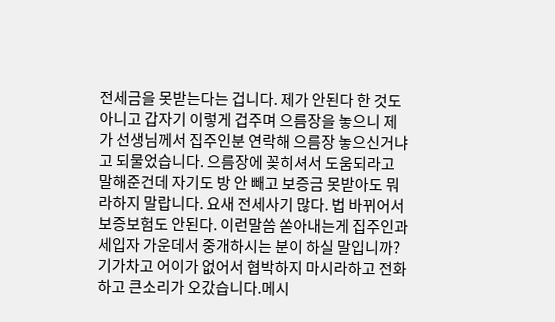전세금을 못받는다는 겁니다. 제가 안된다 한 것도 아니고 갑자기 이렇게 겁주며 으름장을 놓으니 제가 선생님께서 집주인분 연락해 으름장 놓으신거냐고 되물었습니다. 으름장에 꽂히셔서 도움되라고 말해준건데 자기도 방 안 빼고 보증금 못받아도 뭐라하지 말랍니다. 요새 전세사기 많다. 법 바뀌어서 보증보험도 안된다. 이런말씀 쏟아내는게 집주인과 세입자 가운데서 중개하시는 분이 하실 말입니까? 기가차고 어이가 없어서 협박하지 마시라하고 전화하고 큰소리가 오갔습니다.메시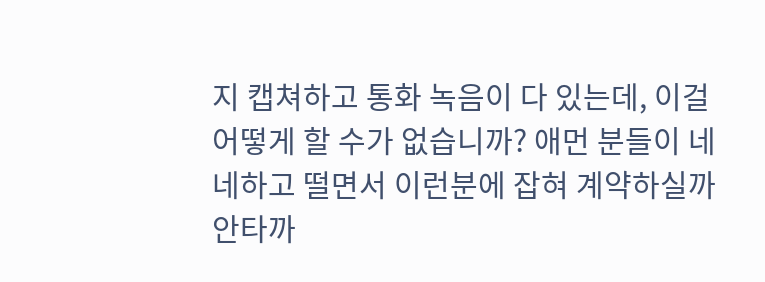지 캡쳐하고 통화 녹음이 다 있는데, 이걸 어떻게 할 수가 없습니까? 애먼 분들이 네네하고 떨면서 이런분에 잡혀 계약하실까 안타까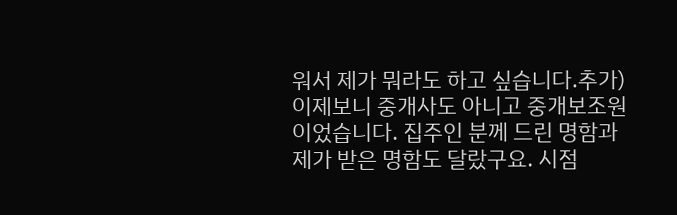워서 제가 뭐라도 하고 싶습니다.추가) 이제보니 중개사도 아니고 중개보조원이었습니다. 집주인 분께 드린 명함과 제가 받은 명함도 달랐구요. 시점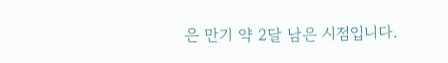은 만기 약 2달 남은 시점입니다.